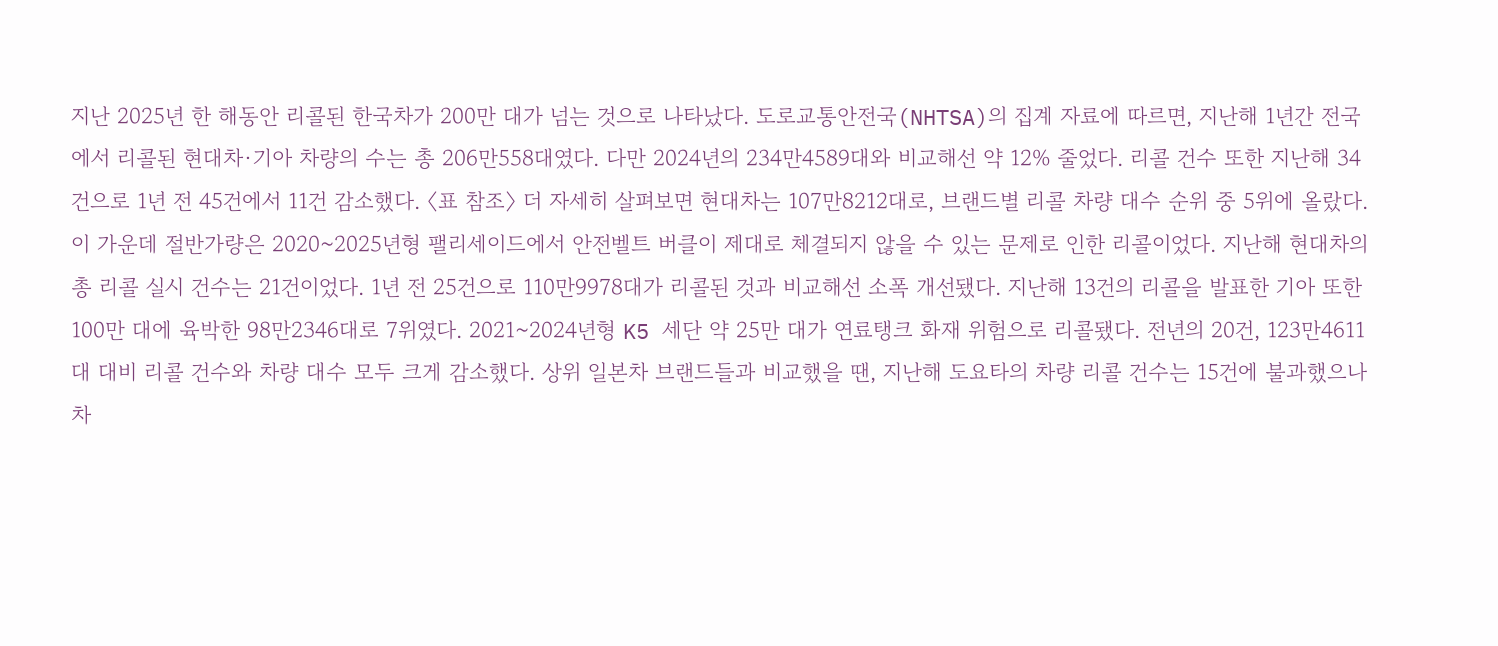지난 2025년 한 해동안 리콜된 한국차가 200만 대가 넘는 것으로 나타났다. 도로교통안전국(NHTSA)의 집계 자료에 따르면, 지난해 1년간 전국에서 리콜된 현대차·기아 차량의 수는 총 206만558대였다. 다만 2024년의 234만4589대와 비교해선 약 12% 줄었다. 리콜 건수 또한 지난해 34건으로 1년 전 45건에서 11건 감소했다. 〈표 참조〉 더 자세히 살펴보면 현대차는 107만8212대로, 브랜드별 리콜 차량 대수 순위 중 5위에 올랐다. 이 가운데 절반가량은 2020~2025년형 팰리세이드에서 안전벨트 버클이 제대로 체결되지 않을 수 있는 문제로 인한 리콜이었다. 지난해 현대차의 총 리콜 실시 건수는 21건이었다. 1년 전 25건으로 110만9978대가 리콜된 것과 비교해선 소폭 개선됐다. 지난해 13건의 리콜을 발표한 기아 또한 100만 대에 육박한 98만2346대로 7위였다. 2021~2024년형 K5 세단 약 25만 대가 연료탱크 화재 위험으로 리콜됐다. 전년의 20건, 123만4611대 대비 리콜 건수와 차량 대수 모두 크게 감소했다. 상위 일본차 브랜드들과 비교했을 땐, 지난해 도요타의 차량 리콜 건수는 15건에 불과했으나 차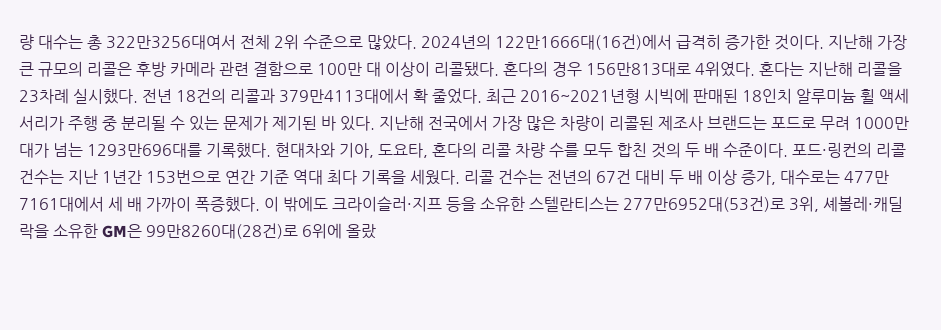량 대수는 총 322만3256대여서 전체 2위 수준으로 많았다. 2024년의 122만1666대(16건)에서 급격히 증가한 것이다. 지난해 가장 큰 규모의 리콜은 후방 카메라 관련 결함으로 100만 대 이상이 리콜됐다. 혼다의 경우 156만813대로 4위였다. 혼다는 지난해 리콜을 23차례 실시했다. 전년 18건의 리콜과 379만4113대에서 확 줄었다. 최근 2016~2021년형 시빅에 판매된 18인치 알루미늄 휠 액세서리가 주행 중 분리될 수 있는 문제가 제기된 바 있다. 지난해 전국에서 가장 많은 차량이 리콜된 제조사 브랜드는 포드로 무려 1000만 대가 넘는 1293만696대를 기록했다. 현대차와 기아, 도요타, 혼다의 리콜 차량 수를 모두 합친 것의 두 배 수준이다. 포드·링컨의 리콜 건수는 지난 1년간 153번으로 연간 기준 역대 최다 기록을 세웠다. 리콜 건수는 전년의 67건 대비 두 배 이상 증가, 대수로는 477만7161대에서 세 배 가까이 폭증했다. 이 밖에도 크라이슬러·지프 등을 소유한 스텔란티스는 277만6952대(53건)로 3위, 셰볼레·캐딜락을 소유한 GM은 99만8260대(28건)로 6위에 올랐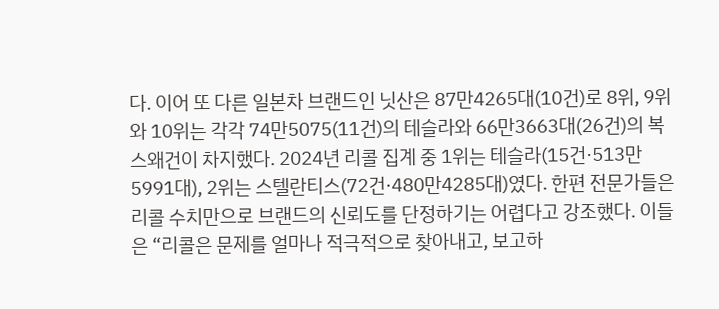다. 이어 또 다른 일본차 브랜드인 닛산은 87만4265대(10건)로 8위, 9위와 10위는 각각 74만5075(11건)의 테슬라와 66만3663대(26건)의 복스왜건이 차지했다. 2024년 리콜 집계 중 1위는 테슬라(15건·513만5991대), 2위는 스텔란티스(72건·480만4285대)였다. 한편 전문가들은 리콜 수치만으로 브랜드의 신뢰도를 단정하기는 어렵다고 강조했다. 이들은 “리콜은 문제를 얼마나 적극적으로 찾아내고, 보고하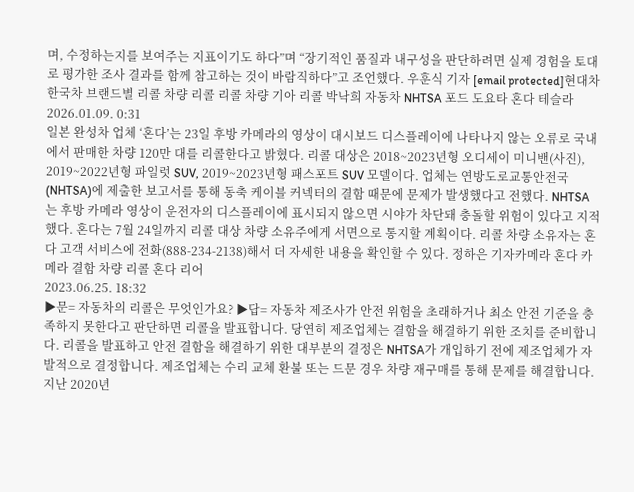며, 수정하는지를 보여주는 지표이기도 하다”며 “장기적인 품질과 내구성을 판단하려면 실제 경험을 토대로 평가한 조사 결과를 함께 참고하는 것이 바람직하다”고 조언했다. 우훈식 기자 [email protected]현대차 한국차 브랜드별 리콜 차량 리콜 리콜 차량 기아 리콜 박낙희 자동차 NHTSA 포드 도요타 혼다 테슬라
2026.01.09. 0:31
일본 완성차 업체 ‘혼다’는 23일 후방 카메라의 영상이 대시보드 디스플레이에 나타나지 않는 오류로 국내에서 판매한 차량 120만 대를 리콜한다고 밝혔다. 리콜 대상은 2018~2023년형 오디세이 미니밴(사진), 2019~2022년형 파일럿 SUV, 2019~2023년형 패스포트 SUV 모델이다. 업체는 연방도로교통안전국(NHTSA)에 제출한 보고서를 통해 동축 케이블 커넥터의 결함 때문에 문제가 발생했다고 전했다. NHTSA는 후방 카메라 영상이 운전자의 디스플레이에 표시되지 않으면 시야가 차단돼 충돌할 위험이 있다고 지적했다. 혼다는 7월 24일까지 리콜 대상 차량 소유주에게 서면으로 통지할 계획이다. 리콜 차량 소유자는 혼다 고객 서비스에 전화(888-234-2138)해서 더 자세한 내용을 확인할 수 있다. 정하은 기자카메라 혼다 카메라 결함 차량 리콜 혼다 리어
2023.06.25. 18:32
▶문= 자동차의 리콜은 무엇인가요? ▶답= 자동차 제조사가 안전 위험을 초래하거나 최소 안전 기준을 충족하지 못한다고 판단하면 리콜을 발표합니다. 당연히 제조업체는 결함을 해결하기 위한 조치를 준비합니다. 리콜을 발표하고 안전 결함을 해결하기 위한 대부분의 결정은 NHTSA가 개입하기 전에 제조업체가 자발적으로 결정합니다. 제조업체는 수리 교체 환불 또는 드문 경우 차량 재구매를 통해 문제를 해결합니다. 지난 2020년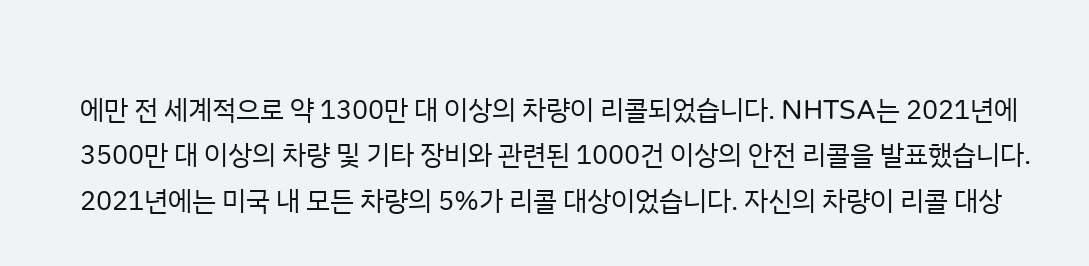에만 전 세계적으로 약 1300만 대 이상의 차량이 리콜되었습니다. NHTSA는 2021년에 3500만 대 이상의 차량 및 기타 장비와 관련된 1000건 이상의 안전 리콜을 발표했습니다. 2021년에는 미국 내 모든 차량의 5%가 리콜 대상이었습니다. 자신의 차량이 리콜 대상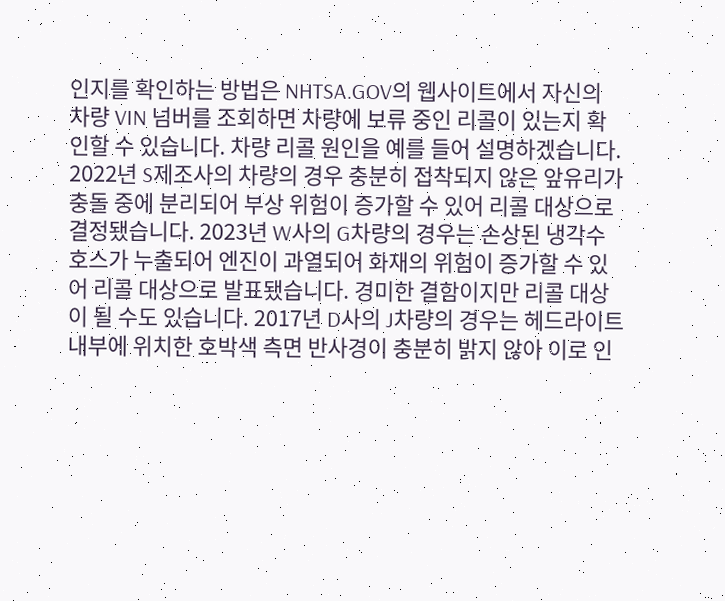인지를 확인하는 방법은 NHTSA.GOV의 웹사이트에서 자신의 차량 VIN 넘버를 조회하면 차량에 보류 중인 리콜이 있는지 확인할 수 있습니다. 차량 리콜 원인을 예를 들어 설명하겠습니다. 2022년 S제조사의 차량의 경우 충분히 접착되지 않은 앞유리가 충돌 중에 분리되어 부상 위험이 증가할 수 있어 리콜 대상으로 결정됐습니다. 2023년 W사의 G차량의 경우는 손상된 냉각수 호스가 누출되어 엔진이 과열되어 화재의 위험이 증가할 수 있어 리콜 대상으로 발표됐습니다. 경미한 결함이지만 리콜 대상이 될 수도 있습니다. 2017년 D사의 J차량의 경우는 헤드라이트 내부에 위치한 호박색 측면 반사경이 충분히 밝지 않아 이로 인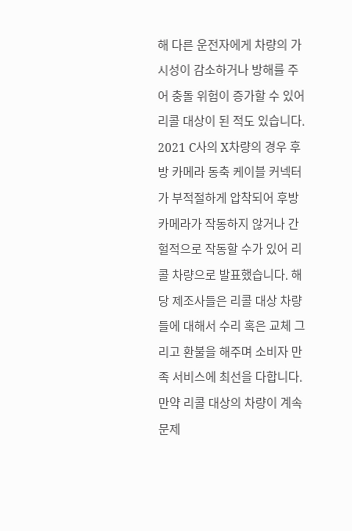해 다른 운전자에게 차량의 가시성이 감소하거나 방해를 주어 충돌 위험이 증가할 수 있어 리콜 대상이 된 적도 있습니다. 2021 C사의 X차량의 경우 후방 카메라 동축 케이블 커넥터가 부적절하게 압착되어 후방 카메라가 작동하지 않거나 간헐적으로 작동할 수가 있어 리콜 차량으로 발표했습니다. 해당 제조사들은 리콜 대상 차량들에 대해서 수리 혹은 교체 그리고 환불을 해주며 소비자 만족 서비스에 최선을 다합니다. 만약 리콜 대상의 차량이 계속 문제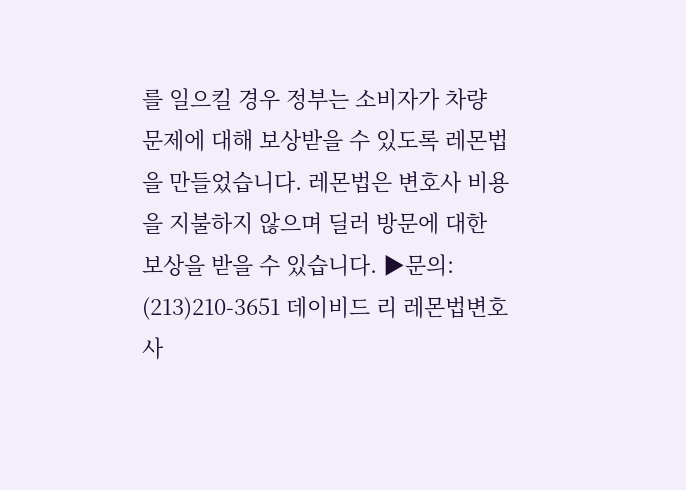를 일으킬 경우 정부는 소비자가 차량 문제에 대해 보상받을 수 있도록 레몬법을 만들었습니다. 레몬법은 변호사 비용을 지불하지 않으며 딜러 방문에 대한 보상을 받을 수 있습니다. ▶문의: (213)210-3651 데이비드 리 레몬법변호사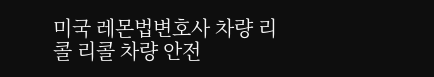미국 레몬법변호사 차량 리콜 리콜 차량 안전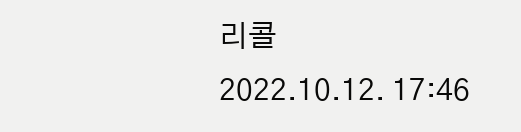리콜
2022.10.12. 17:46